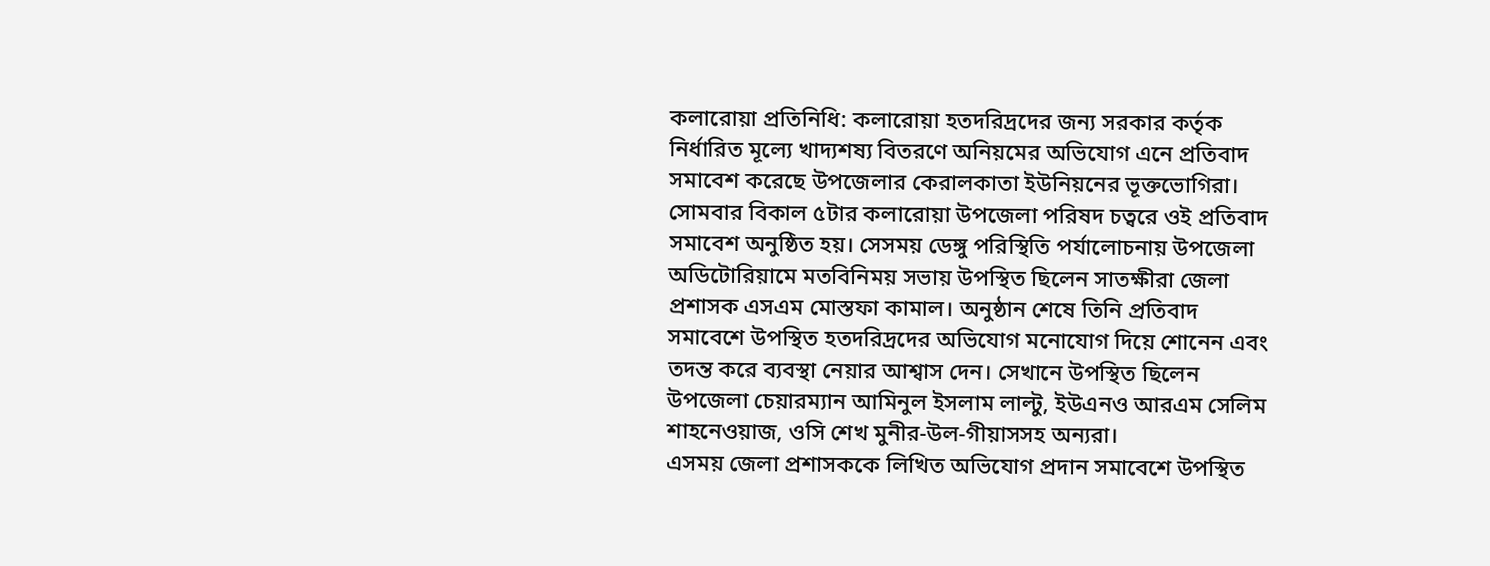কলারোয়া প্রতিনিধি: কলারোয়া হতদরিদ্রদের জন্য সরকার কর্তৃক নির্ধারিত মূল্যে খাদ্যশষ্য বিতরণে অনিয়মের অভিযোগ এনে প্রতিবাদ সমাবেশ করেছে উপজেলার কেরালকাতা ইউনিয়নের ভূক্তভোগিরা।
সোমবার বিকাল ৫টার কলারোয়া উপজেলা পরিষদ চত্বরে ওই প্রতিবাদ সমাবেশ অনুষ্ঠিত হয়। সেসময় ডেঙ্গু পরিস্থিতি পর্যালোচনায় উপজেলা অডিটোরিয়ামে মতবিনিময় সভায় উপস্থিত ছিলেন সাতক্ষীরা জেলা প্রশাসক এসএম মোস্তফা কামাল। অনুষ্ঠান শেষে তিনি প্রতিবাদ সমাবেশে উপস্থিত হতদরিদ্রদের অভিযোগ মনোযোগ দিয়ে শোনেন এবং তদন্ত করে ব্যবস্থা নেয়ার আশ্বাস দেন। সেখানে উপস্থিত ছিলেন উপজেলা চেয়ারম্যান আমিনুল ইসলাম লাল্টু, ইউএনও আরএম সেলিম শাহনেওয়াজ, ওসি শেখ মুনীর-উল-গীয়াসসহ অন্যরা।
এসময় জেলা প্রশাসককে লিখিত অভিযোগ প্রদান সমাবেশে উপস্থিত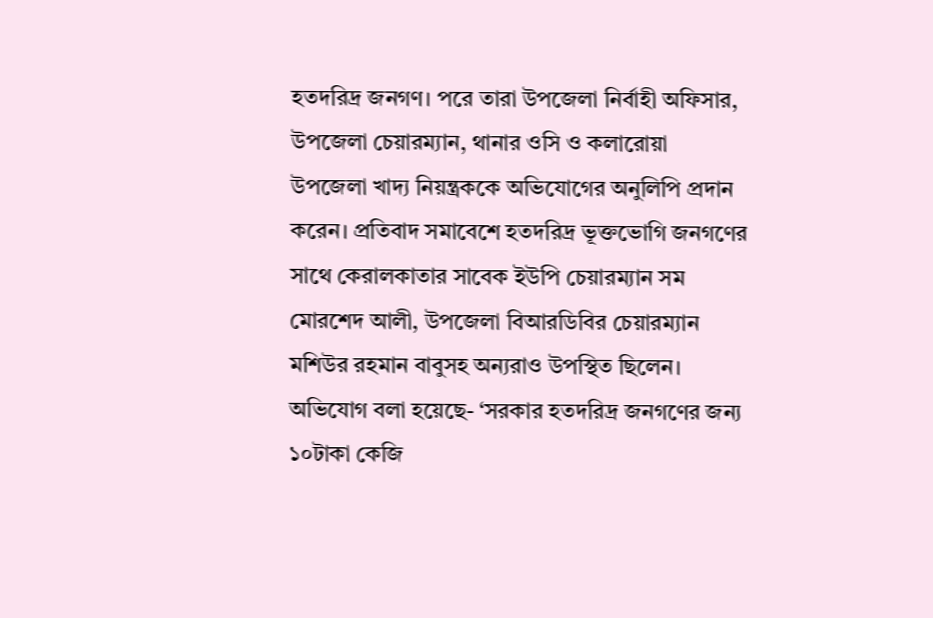হতদরিদ্র জনগণ। পরে তারা উপজেলা নির্বাহী অফিসার, উপজেলা চেয়ারম্যান, থানার ওসি ও কলারোয়া উপজেলা খাদ্য নিয়ন্ত্রককে অভিযোগের অনুলিপি প্রদান করেন। প্রতিবাদ সমাবেশে হতদরিদ্র ভূক্তভোগি জনগণের সাথে কেরালকাতার সাবেক ইউপি চেয়ারম্যান সম মোরশেদ আলী, উপজেলা বিআরডিবির চেয়ারম্যান মশিউর রহমান বাবুসহ অন্যরাও উপস্থিত ছিলেন।
অভিযোগ বলা হয়েছে- ‘সরকার হতদরিদ্র জনগণের জন্য ১০টাকা কেজি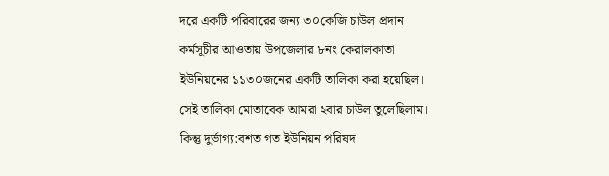দরে একটি পরিবারের জন্য ৩০কেজি চাউল প্রদান কর্মসূচীর আওতায় উপজেলার ৮নং কেরালকাতা ইউনিয়নের ১১৩০জনের একটি তালিকা করা হয়েছিল। সেই তালিকা মোতাবেক আমরা ২বার চাউল তুলেছিলাম। কিন্তু দুর্ভাগ্য:বশত গত ইউনিয়ন পরিষদ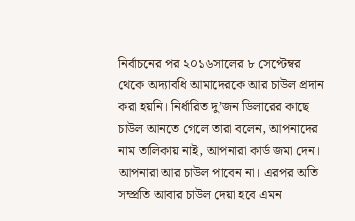নির্বাচনের পর ২০১৬সালের ৮ সেপ্টেম্বর থেকে অদ্যাবধি আমাদেরকে আর চাউল প্রদান করা হয়নি। নির্ধারিত দু’জন ডিলারের কাছে চাউল আনতে গেলে তারা বলেন, আপনাদের নাম তালিকায় নাই, আপনারা কার্ড জমা দেন। আপনারা আর চাউল পাবেন না। এরপর অতি সম্প্রতি আবার চাউল দেয়া হবে এমন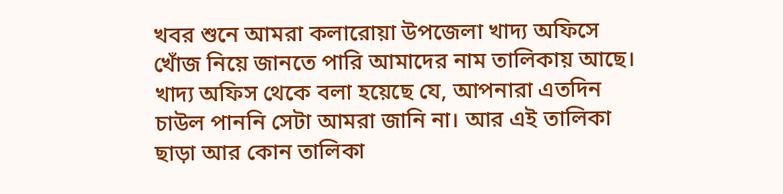খবর শুনে আমরা কলারোয়া উপজেলা খাদ্য অফিসে খোঁজ নিয়ে জানতে পারি আমাদের নাম তালিকায় আছে। খাদ্য অফিস থেকে বলা হয়েছে যে, আপনারা এতদিন চাউল পাননি সেটা আমরা জানি না। আর এই তালিকা ছাড়া আর কোন তালিকা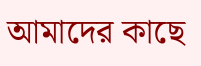আমাদের কাছে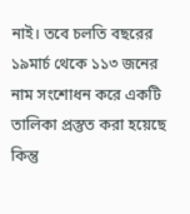নাই। তবে চলতি বছরের ১৯মার্চ থেকে ১১৩ জনের নাম সংশোধন করে একটি তালিকা প্রস্তুত করা হয়েছে কিন্তু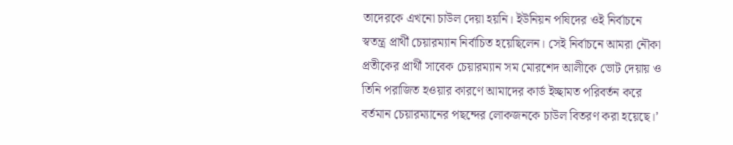তাদেরকে এখনো চাউল দেয়া হয়নি। ইউনিয়ন পষিদের ওই নির্বাচনে স্বতন্ত্র প্রার্থী চেয়ারম্যান নির্বাচিত হয়েছিলেন। সেই নির্বাচনে আমরা নৌকা প্রতীকের প্রার্থী সাবেক চেয়ারম্যান সম মোরশেদ আলীকে ভোট দেয়ায় ও তিনি পরাজিত হওয়ার কারণে আমাদের কার্ড ইচ্ছামত পরিবর্তন করে বর্তমান চেয়ারম্যানের পছন্দের লোকজনকে চাউল বিতরণ করা হয়েছে।’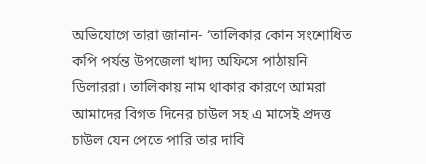অভিযোগে তারা জানান- ‘তালিকার কোন সংশোধিত কপি পর্যন্ত উপজেলা খাদ্য অফিসে পাঠায়নি ডিলাররা। তালিকায় নাম থাকার কারণে আমরা আমাদের বিগত দিনের চাউল সহ এ মাসেই প্রদত্ত চাউল যেন পেতে পারি তার দাবি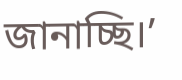জানাচ্ছি।’